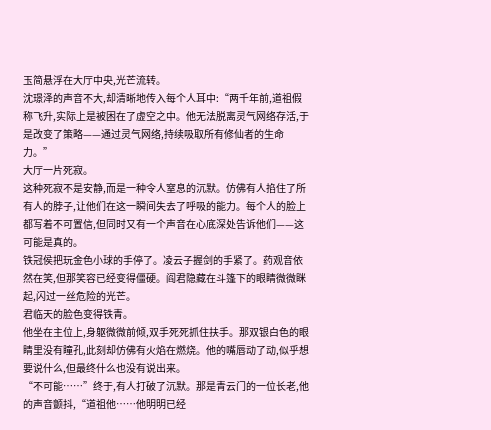玉简悬浮在大厅中央,光芒流转。
沈璟泽的声音不大,却清晰地传入每个人耳中:“两千年前,道祖假称飞升,实际上是被困在了虚空之中。他无法脱离灵气网络存活,于是改变了策略——通过灵气网络,持续吸取所有修仙者的生命力。”
大厅一片死寂。
这种死寂不是安静,而是一种令人窒息的沉默。仿佛有人掐住了所有人的脖子,让他们在这一瞬间失去了呼吸的能力。每个人的脸上都写着不可置信,但同时又有一个声音在心底深处告诉他们——这可能是真的。
铁冠侯把玩金色小球的手停了。凌云子握剑的手紧了。药观音依然在笑,但那笑容已经变得僵硬。阎君隐藏在斗篷下的眼睛微微眯起,闪过一丝危险的光芒。
君临天的脸色变得铁青。
他坐在主位上,身躯微微前倾,双手死死抓住扶手。那双银白色的眼睛里没有瞳孔,此刻却仿佛有火焰在燃烧。他的嘴唇动了动,似乎想要说什么,但最终什么也没有说出来。
“不可能……”终于,有人打破了沉默。那是青云门的一位长老,他的声音颤抖,“道祖他……他明明已经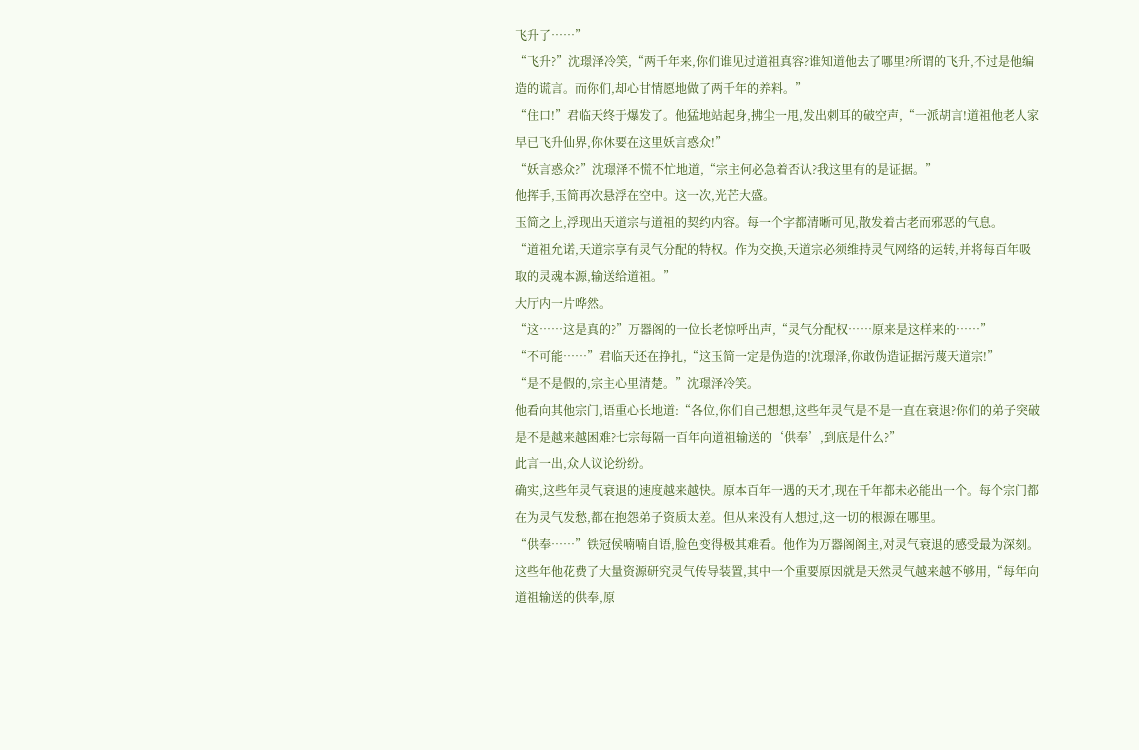飞升了……”
“飞升?”沈璟泽冷笑,“两千年来,你们谁见过道祖真容?谁知道他去了哪里?所谓的飞升,不过是他编造的谎言。而你们,却心甘情愿地做了两千年的养料。”
“住口!”君临天终于爆发了。他猛地站起身,拂尘一甩,发出刺耳的破空声,“一派胡言!道祖他老人家早已飞升仙界,你休要在这里妖言惑众!”
“妖言惑众?”沈璟泽不慌不忙地道,“宗主何必急着否认?我这里有的是证据。”
他挥手,玉简再次悬浮在空中。这一次,光芒大盛。
玉简之上,浮现出天道宗与道祖的契约内容。每一个字都清晰可见,散发着古老而邪恶的气息。
“道祖允诺,天道宗享有灵气分配的特权。作为交换,天道宗必须维持灵气网络的运转,并将每百年吸取的灵魂本源,输送给道祖。”
大厅内一片哗然。
“这……这是真的?”万器阁的一位长老惊呼出声,“灵气分配权……原来是这样来的……”
“不可能……”君临天还在挣扎,“这玉简一定是伪造的!沈璟泽,你敢伪造证据污蔑天道宗!”
“是不是假的,宗主心里清楚。”沈璟泽冷笑。
他看向其他宗门,语重心长地道:“各位,你们自己想想,这些年灵气是不是一直在衰退?你们的弟子突破是不是越来越困难?七宗每隔一百年向道祖输送的‘供奉’,到底是什么?”
此言一出,众人议论纷纷。
确实,这些年灵气衰退的速度越来越快。原本百年一遇的天才,现在千年都未必能出一个。每个宗门都在为灵气发愁,都在抱怨弟子资质太差。但从来没有人想过,这一切的根源在哪里。
“供奉……”铁冠侯喃喃自语,脸色变得极其难看。他作为万器阁阁主,对灵气衰退的感受最为深刻。这些年他花费了大量资源研究灵气传导装置,其中一个重要原因就是天然灵气越来越不够用,“每年向道祖输送的供奉,原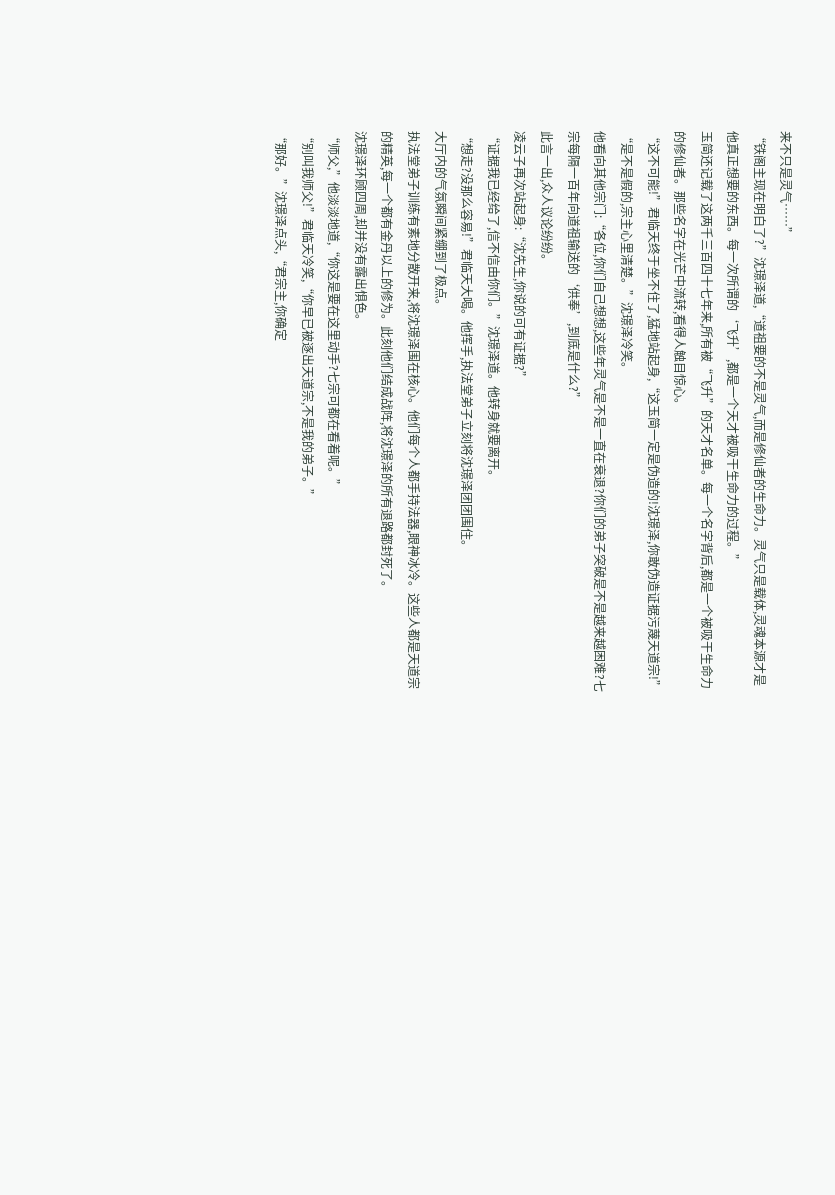来不只是灵气……”
“铁阁主现在明白了?”沈璟泽道,“道祖要的不是灵气,而是修仙者的生命力。灵气只是载体,灵魂本源才是他真正想要的东西。每一次所谓的‘飞升’,都是一个天才被吸干生命力的过程。”
玉简还记载了这两千三百四十七年来,所有被“飞升”的天才名单。每一个名字背后,都是一个被吸干生命力的修仙者。那些名字在光芒中流转,看得人触目惊心。
“这不可能!”君临天终于坐不住了,猛地站起身,“这玉简一定是伪造的!沈璟泽,你敢伪造证据污蔑天道宗!”
“是不是假的,宗主心里清楚。”沈璟泽冷笑。
他看向其他宗门:“各位,你们自己想想,这些年灵气是不是一直在衰退?你们的弟子突破是不是越来越困难?七宗每隔一百年向道祖输送的‘供奉’,到底是什么?”
此言一出,众人议论纷纷。
凌云子再次站起身:“沈先生,你说的可有证据?”
“证据我已经给了,信不信由你们。”沈璟泽道。他转身就要离开。
“想走?没那么容易!”君临天大喝。他挥手,执法堂弟子立刻将沈璟泽团团围住。
大厅内的气氛瞬间紧绷到了极点。
执法堂弟子训练有素地分散开来,将沈璟泽围在核心。他们每个人都手持法器,眼神冰冷。这些人都是天道宗的精英,每一个都有金丹以上的修为。此刻他们结成战阵,将沈璟泽的所有退路都封死了。
沈璟泽环顾四周,却并没有露出惧色。
“师父,”他淡淡地道,“你这是要在这里动手?七宗可都在看着呢。”
“别叫我师父!”君临天冷笑,“你早已被逐出天道宗,不是我的弟子。”
“那好。”沈璟泽点头,“君宗主,你确定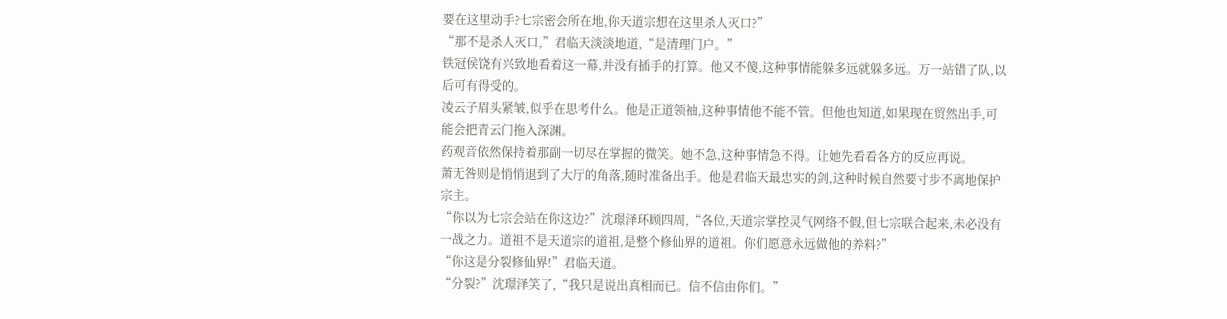要在这里动手?七宗密会所在地,你天道宗想在这里杀人灭口?”
“那不是杀人灭口,”君临天淡淡地道,“是清理门户。”
铁冠侯饶有兴致地看着这一幕,并没有插手的打算。他又不傻,这种事情能躲多远就躲多远。万一站错了队,以后可有得受的。
凌云子眉头紧皱,似乎在思考什么。他是正道领袖,这种事情他不能不管。但他也知道,如果现在贸然出手,可能会把青云门拖入深渊。
药观音依然保持着那副一切尽在掌握的微笑。她不急,这种事情急不得。让她先看看各方的反应再说。
萧无咎则是悄悄退到了大厅的角落,随时准备出手。他是君临天最忠实的剑,这种时候自然要寸步不离地保护宗主。
“你以为七宗会站在你这边?”沈璟泽环顾四周,“各位,天道宗掌控灵气网络不假,但七宗联合起来,未必没有一战之力。道祖不是天道宗的道祖,是整个修仙界的道祖。你们愿意永远做他的养料?”
“你这是分裂修仙界!”君临天道。
“分裂?”沈璟泽笑了,“我只是说出真相而已。信不信由你们。”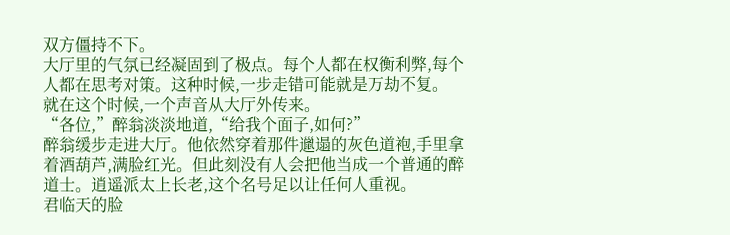双方僵持不下。
大厅里的气氛已经凝固到了极点。每个人都在权衡利弊,每个人都在思考对策。这种时候,一步走错可能就是万劫不复。
就在这个时候,一个声音从大厅外传来。
“各位,”醉翁淡淡地道,“给我个面子,如何?”
醉翁缓步走进大厅。他依然穿着那件邋遢的灰色道袍,手里拿着酒葫芦,满脸红光。但此刻没有人会把他当成一个普通的醉道士。逍遥派太上长老,这个名号足以让任何人重视。
君临天的脸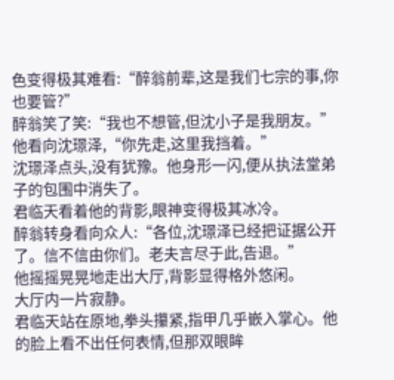色变得极其难看:“醉翁前辈,这是我们七宗的事,你也要管?”
醉翁笑了笑:“我也不想管,但沈小子是我朋友。”他看向沈璟泽,“你先走,这里我挡着。”
沈璟泽点头,没有犹豫。他身形一闪,便从执法堂弟子的包围中消失了。
君临天看着他的背影,眼神变得极其冰冷。
醉翁转身看向众人:“各位,沈璟泽已经把证据公开了。信不信由你们。老夫言尽于此,告退。”
他摇摇晃晃地走出大厅,背影显得格外悠闲。
大厅内一片寂静。
君临天站在原地,拳头攥紧,指甲几乎嵌入掌心。他的脸上看不出任何表情,但那双眼眸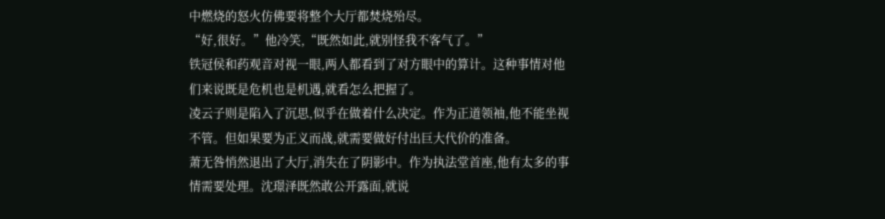中燃烧的怒火仿佛要将整个大厅都焚烧殆尽。
“好,很好。”他冷笑,“既然如此,就别怪我不客气了。”
铁冠侯和药观音对视一眼,两人都看到了对方眼中的算计。这种事情对他们来说既是危机也是机遇,就看怎么把握了。
凌云子则是陷入了沉思,似乎在做着什么决定。作为正道领袖,他不能坐视不管。但如果要为正义而战,就需要做好付出巨大代价的准备。
萧无咎悄然退出了大厅,消失在了阴影中。作为执法堂首座,他有太多的事情需要处理。沈璟泽既然敢公开露面,就说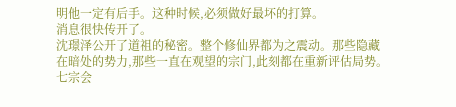明他一定有后手。这种时候,必须做好最坏的打算。
消息很快传开了。
沈璟泽公开了道祖的秘密。整个修仙界都为之震动。那些隐藏在暗处的势力,那些一直在观望的宗门,此刻都在重新评估局势。
七宗会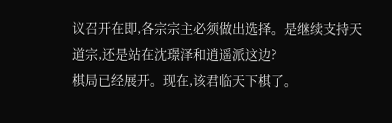议召开在即,各宗宗主必须做出选择。是继续支持天道宗,还是站在沈璟泽和逍遥派这边?
棋局已经展开。现在,该君临天下棋了。